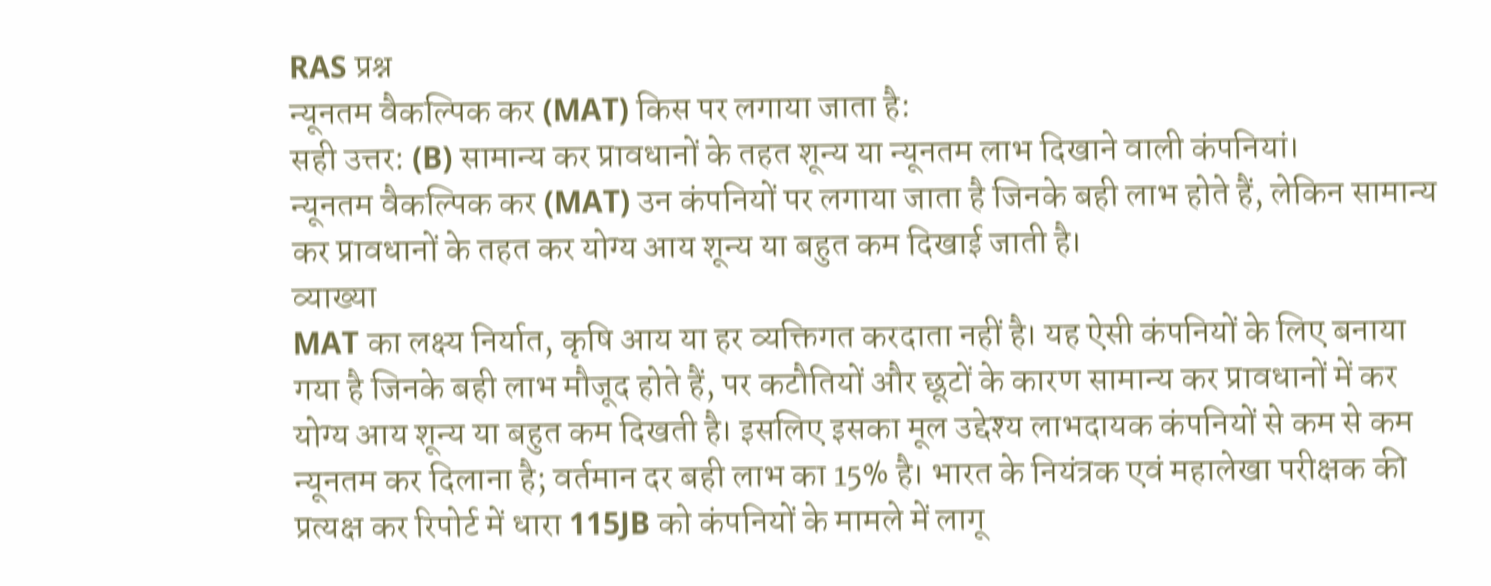RAS प्रश्न
न्यूनतम वैकल्पिक कर (MAT) किस पर लगाया जाता है:
सही उत्तर: (B) सामान्य कर प्रावधानों के तहत शून्य या न्यूनतम लाभ दिखाने वाली कंपनियां।
न्यूनतम वैकल्पिक कर (MAT) उन कंपनियों पर लगाया जाता है जिनके बही लाभ होते हैं, लेकिन सामान्य कर प्रावधानों के तहत कर योग्य आय शून्य या बहुत कम दिखाई जाती है।
व्याख्या
MAT का लक्ष्य निर्यात, कृषि आय या हर व्यक्तिगत करदाता नहीं है। यह ऐसी कंपनियों के लिए बनाया गया है जिनके बही लाभ मौजूद होते हैं, पर कटौतियों और छूटों के कारण सामान्य कर प्रावधानों में कर योग्य आय शून्य या बहुत कम दिखती है। इसलिए इसका मूल उद्देश्य लाभदायक कंपनियों से कम से कम न्यूनतम कर दिलाना है; वर्तमान दर बही लाभ का 15% है। भारत के नियंत्रक एवं महालेखा परीक्षक की प्रत्यक्ष कर रिपोर्ट में धारा 115JB को कंपनियों के मामले में लागू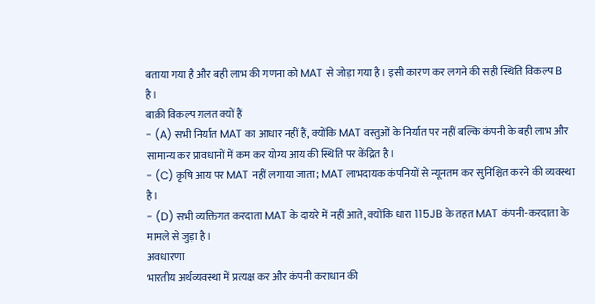बताया गया है और बही लाभ की गणना को MAT से जोड़ा गया है। इसी कारण कर लगने की सही स्थिति विकल्प B है।
बाक़ी विकल्प ग़लत क्यों हैं
- (A) सभी निर्यात MAT का आधार नहीं हैं, क्योंकि MAT वस्तुओं के निर्यात पर नहीं बल्कि कंपनी के बही लाभ और सामान्य कर प्रावधानों में कम कर योग्य आय की स्थिति पर केंद्रित है।
- (C) कृषि आय पर MAT नहीं लगाया जाता; MAT लाभदायक कंपनियों से न्यूनतम कर सुनिश्चित करने की व्यवस्था है।
- (D) सभी व्यक्तिगत करदाता MAT के दायरे में नहीं आते, क्योंकि धारा 115JB के तहत MAT कंपनी-करदाता के मामले से जुड़ा है।
अवधारणा
भारतीय अर्थव्यवस्था में प्रत्यक्ष कर और कंपनी कराधान की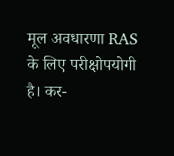मूल अवधारणा RAS के लिए परीक्षोपयोगी है। कर-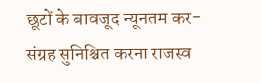छूटों के बावजूद न्यूनतम कर-संग्रह सुनिश्चित करना राजस्व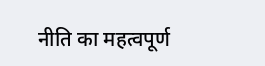नीति का महत्वपूर्ण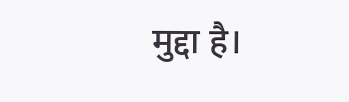मुद्दा है।